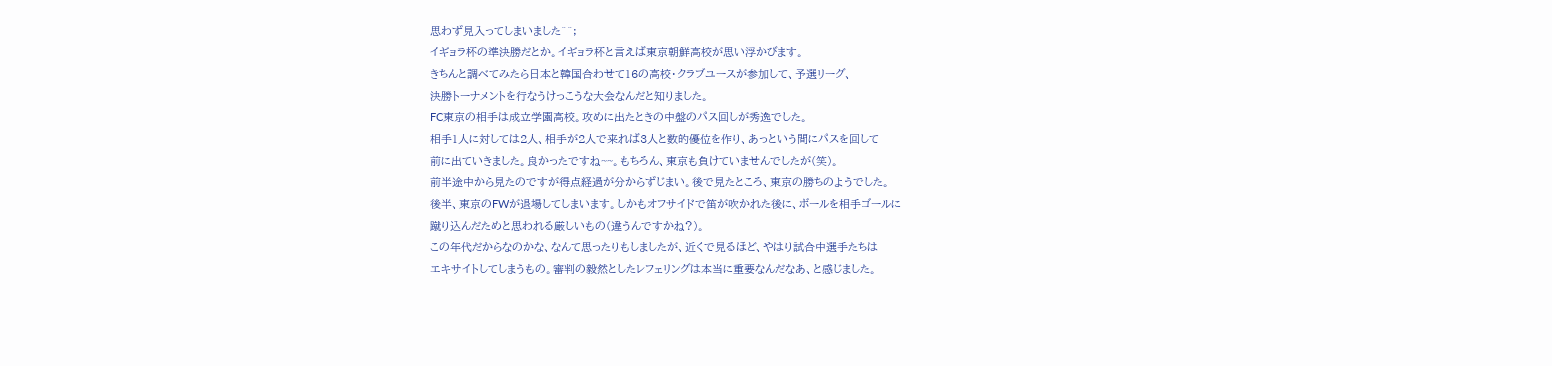思わず見入ってしまいました^^;
イギョラ杯の準決勝だとか。イギョラ杯と言えば東京朝鮮高校が思い浮かびます。
きちんと調べてみたら日本と韓国合わせて16の高校・クラブユースが参加して、予選リーグ、
決勝トーナメントを行なうけっこうな大会なんだと知りました。
FC東京の相手は成立学園高校。攻めに出たときの中盤のパス回しが秀逸でした。
相手1人に対しては2人、相手が2人で来れば3人と数的優位を作り、あっという間にパスを回して
前に出ていきました。良かったですね~~。もちろん、東京も負けていませんでしたが(笑)。
前半途中から見たのですが得点経過が分からずじまい。後で見たところ、東京の勝ちのようでした。
後半、東京のFWが退場してしまいます。しかもオフサイドで笛が吹かれた後に、ボールを相手ゴールに
蹴り込んだためと思われる厳しいもの(違うんですかね?)。
この年代だからなのかな、なんて思ったりもしましたが、近くで見るほど、やはり試合中選手たちは
エキサイトしてしまうもの。審判の毅然としたレフェリングは本当に重要なんだなあ、と感じました。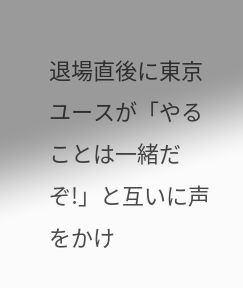退場直後に東京ユースが「やることは一緒だぞ!」と互いに声をかけ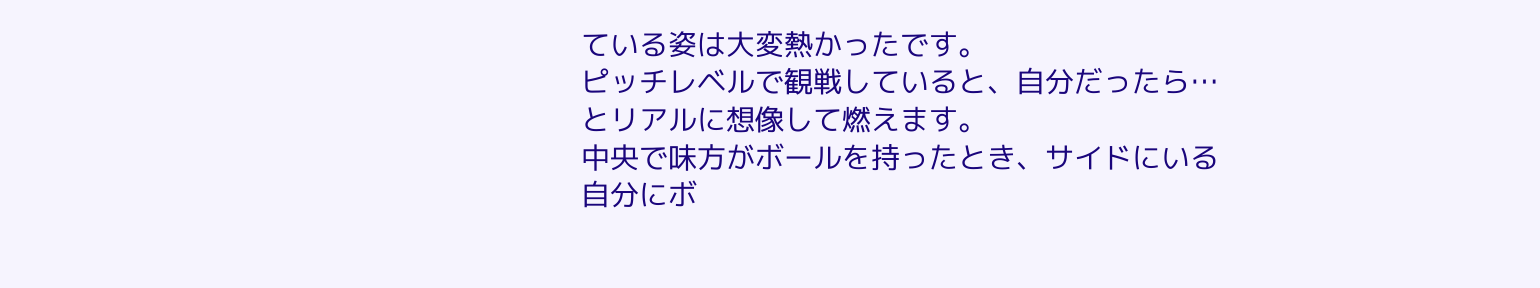ている姿は大変熱かったです。
ピッチレベルで観戦していると、自分だったら…とリアルに想像して燃えます。
中央で味方がボールを持ったとき、サイドにいる自分にボ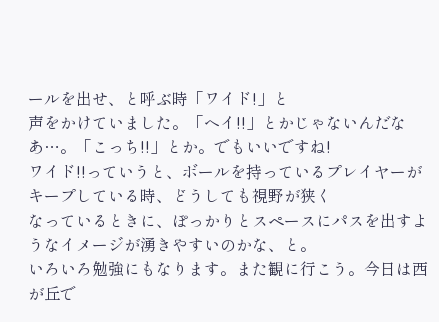ールを出せ、と呼ぶ時「ワイド!」と
声をかけていました。「ヘイ!!」とかじゃないんだなあ…。「こっち!!」とか。でもいいですね!
ワイド!!っていうと、ボールを持っているプレイヤーがキープしている時、どうしても視野が狭く
なっているときに、ぽっかりとスペースにパスを出すようなイメージが湧きやすいのかな、と。
いろいろ勉強にもなります。また観に行こう。今日は西が丘で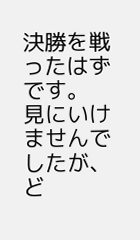決勝を戦ったはずです。
見にいけませんでしたが、ど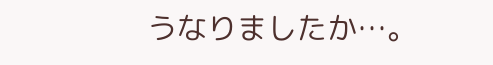うなりましたか…。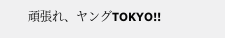頑張れ、ヤングTOKYO!!